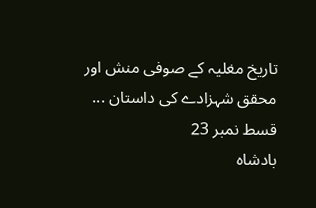تاریخ مغلیہ کے صوفی منش اور محقق شہزادے کی داستان ... قسط نمبر 23
بادشاہ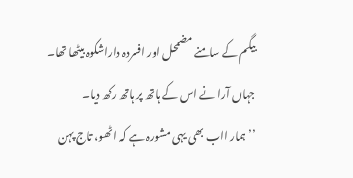بیگم کے سامنے مضمحل اور افسردہ داراشکوہ بیٹھا تھا۔ جہاں آرا نے اس کے ہاتھ پر ہاتھ رکھ دیا۔
’’ہمار ااب بھی یہی مشورہ ہے کہ اٹھو، تاج پہن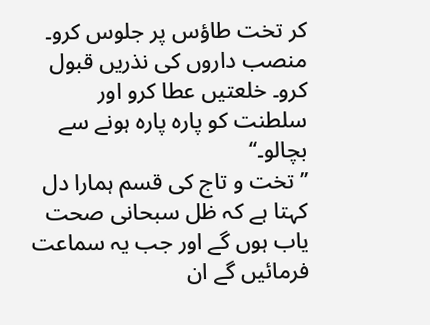کر تخت طاؤس پر جلوس کرو۔ منصب داروں کی نذریں قبول کرو۔ خلعتیں عطا کرو اور سلطنت کو پارہ پارہ ہونے سے بچالو۔‘‘
’’تخت و تاج کی قسم ہمارا دل کہتا ہے کہ ظل سبحانی صحت یاب ہوں گے اور جب یہ سماعت فرمائیں گے ان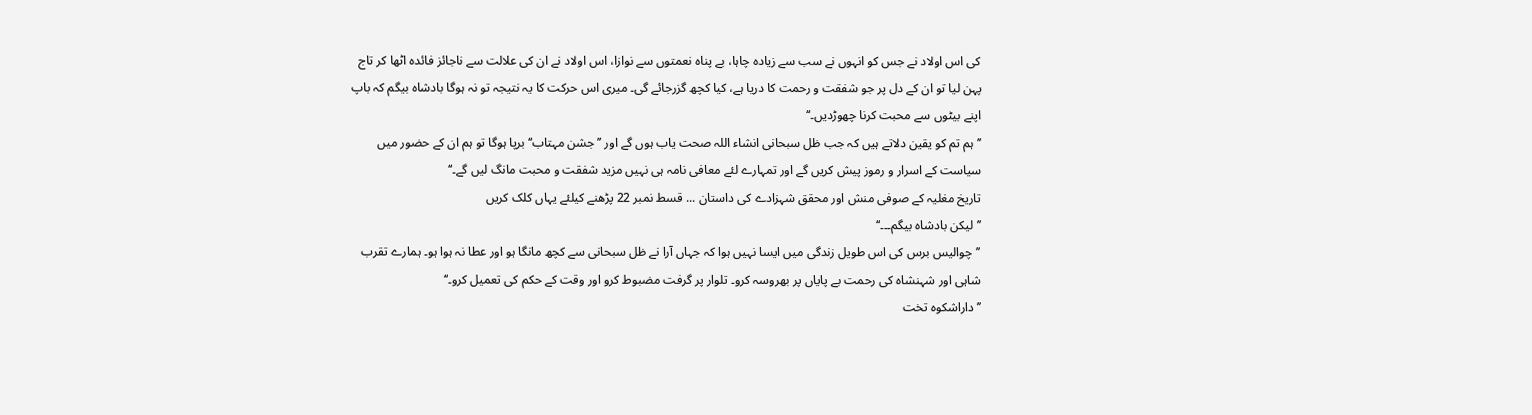کی اس اولاد نے جس کو انہوں نے سب سے زیادہ چاہا، بے پناہ نعمتوں سے نوازا، اس اولاد نے ان کی علالت سے ناجائز فائدہ اٹھا کر تاج پہن لیا تو ان کے دل پر جو شفقت و رحمت کا دریا ہے، کیا کچھ گزرجائے گی۔ میری اس حرکت کا یہ نتیجہ تو نہ ہوگا بادشاہ بیگم کہ باپ اپنے بیٹوں سے محبت کرنا چھوڑدیں۔‘‘
’’ہم تم کو یقین دلاتے ہیں کہ جب ظل سبحانی انشاء اللہ صحت یاب ہوں گے اور ’’جشن مہتاب‘‘ برپا ہوگا تو ہم ان کے حضور میں سیاست کے اسرار و رموز پیش کریں گے اور تمہارے لئے معافی نامہ ہی نہیں مزید شفقت و محبت مانگ لیں گے۔‘‘
تاریخ مغلیہ کے صوفی منش اور محقق شہزادے کی داستان ... قسط نمبر 22 پڑھنے کیلئے یہاں کلک کریں
’’لیکن بادشاہ بیگم۔۔۔‘‘
’’چوالیس برس کی اس طویل زندگی میں ایسا نہیں ہوا کہ جہاں آرا نے ظل سبحانی سے کچھ مانگا ہو اور عطا نہ ہوا ہو۔ ہمارے تقرب شاہی اور شہنشاہ کی رحمت بے پایاں پر بھروسہ کرو۔ تلوار پر گرفت مضبوط کرو اور وقت کے حکم کی تعمیل کرو۔‘‘
’’داراشکوہ تخت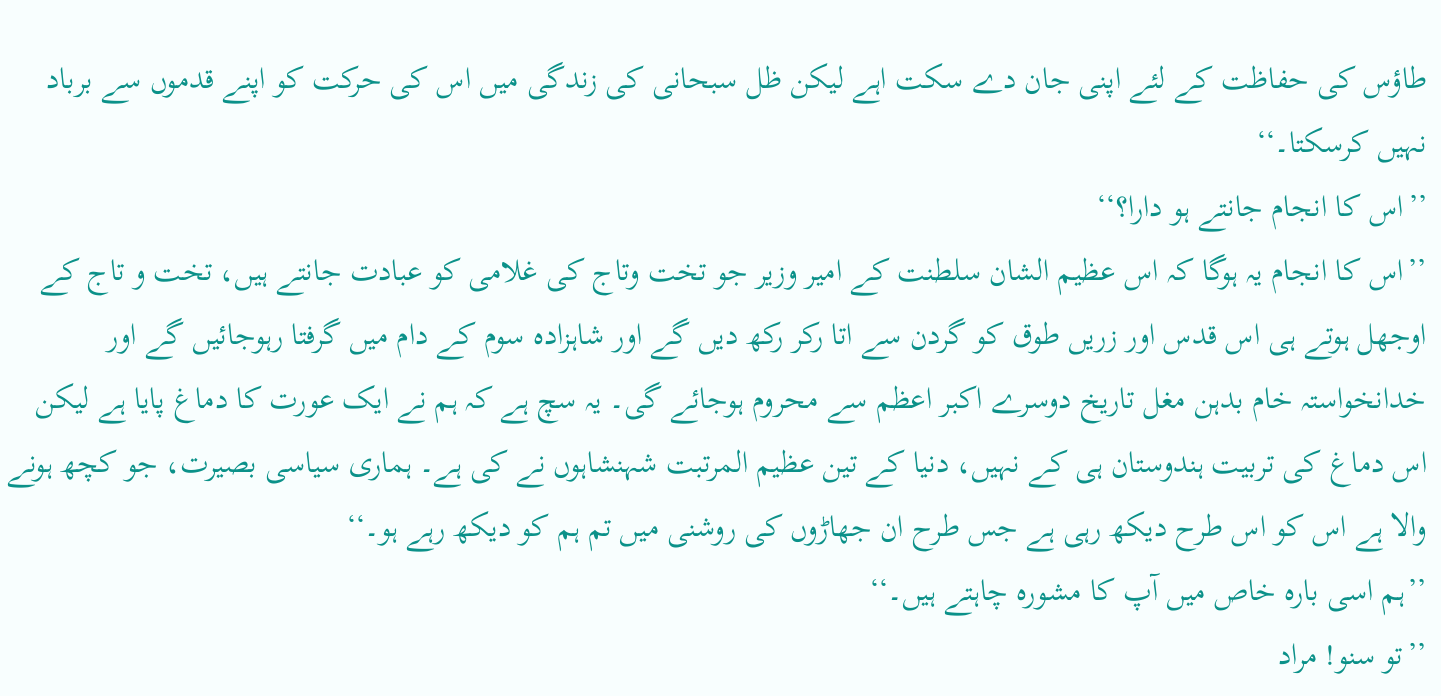طاؤس کی حفاظت کے لئے اپنی جان دے سکت اہے لیکن ظل سبحانی کی زندگی میں اس کی حرکت کو اپنے قدموں سے برباد نہیں کرسکتا۔‘‘
’’اس کا انجام جانتے ہو دارا؟‘‘
’’اس کا انجام یہ ہوگا کہ اس عظیم الشان سلطنت کے امیر وزیر جو تخت وتاج کی غلامی کو عبادت جانتے ہیں، تخت و تاج کے اوجھل ہوتے ہی اس قدس اور زریں طوق کو گردن سے اتا رکر رکھ دیں گے اور شاہزادہ سوم کے دام میں گرفتا رہوجائیں گے اور خدانخواستہ خام بدہن مغل تاریخ دوسرے اکبر اعظم سے محروم ہوجائے گی۔ یہ سچ ہے کہ ہم نے ایک عورت کا دماغ پایا ہے لیکن اس دماغ کی تربیت ہندوستان ہی کے نہیں، دنیا کے تین عظیم المرتبت شہنشاہوں نے کی ہے۔ ہماری سیاسی بصیرت، جو کچھ ہونے والا ہے اس کو اس طرح دیکھ رہی ہے جس طرح ان جھاڑوں کی روشنی میں تم ہم کو دیکھ رہے ہو۔‘‘
’’ہم اسی بارہ خاص میں آپ کا مشورہ چاہتے ہیں۔‘‘
’’تو سنو! مراد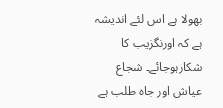بھولا ہے اس لئے اندیشہ ہے کہ اورنگزیب کا شکارہوجائے۔ شجاع عیاش اور جاہ طلب ہے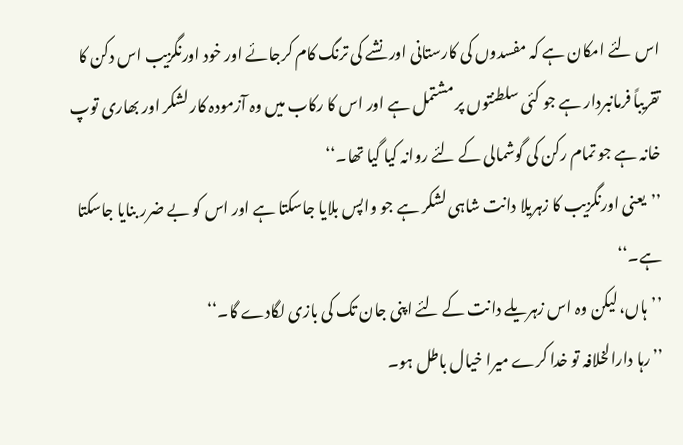اس لئے امکان ہے کہ مفسدوں کی کارستانی اور نشے کی ترنگ کام کرجائے اور خود اورنگزیب اس دکن کا تقریباً فرمانبردار ہے جو کئی سلطنتوں پر مشتمل ہے اور اس کا رکاب میں وہ آزمودہ کار لشکر اور بھاری توپ خانہ ہے جو تمام رکن کی گوشمالی کے لئے روانہ کیا گیا تھا۔‘‘
’’یعنی اورنگزیب کا زہریلا دانت شاہی لشکر ہے جو واپس بلایا جاسکتا ہے اور اس کو بے ضرر بنایا جاسکتا ہے۔‘‘
’’ہاں، لیکن وہ اس زہریلے دانت کے لئے اپنی جان تک کی بازی لگادے گا۔‘‘
’’رہا دارالخلافہ تو خدا کرے میرا خیال باطل ہو۔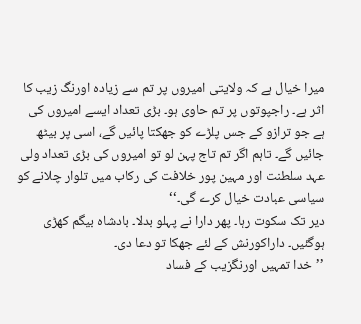میرا خیال ہے کہ ولایتی امیروں پر تم سے زیادہ اورنگ زیب کا اثر ہے۔ راجپوتوں پر تم حاوی ہو۔ بڑی تعداد ایسے امیروں کی ہے جو ترازو کے جس پلڑے کو جھکتا پائیں گے، اسی پر بیٹھ جائیں گے۔ تاہم اگر تم تاج پہن لو تو امیروں کی بڑی تعداد ولی عہد سلطنت اور مہین پور خلافت کی رکاب میں تلوار چلانے کو سیاسی عبادت خیال کرے گی۔‘‘
دیر تک سکوت رہا۔ پھر دارا نے پہلو بدلا۔ بادشاہ بیگم کھڑی ہوگئیں۔ داراکورنش کے لئے جھکا تو دعا دی۔
’’خدا تمہیں اورنگزیب کے فساد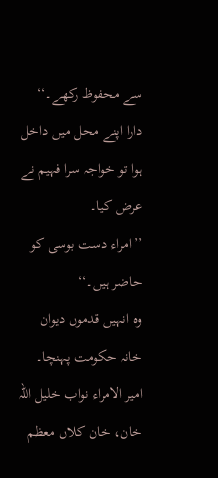سے محفوظ رکھے۔‘‘
دارا اپنے محل میں داخل ہوا تو خواجہ سرا فہیم نے عرض کیا۔
’’امراء دست بوسی کو حاضر ہیں۔‘‘
وہ انہیں قدموں دیوان خانہ حکومت پہنچا۔ امیر الامراء نواب خلیل اللہ خان، خان کلاں معظم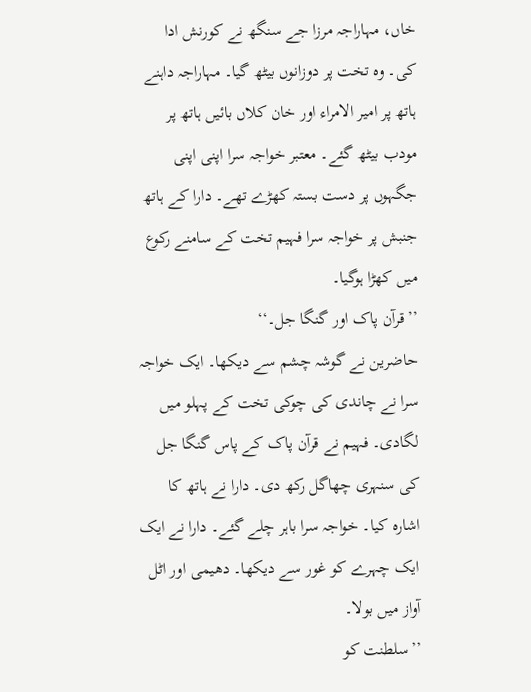خاں، مہاراجہ مرزا جے سنگھ نے کورنش ادا کی۔ وہ تخت پر دوزانوں بیٹھ گیا۔ مہاراجہ داہنے ہاتھ پر امیر الامراء اور خان کلاں بائیں ہاتھ پر مودب بیٹھ گئے۔ معتبر خواجہ سرا اپنی اپنی جگہوں پر دست بستہ کھڑے تھے۔ دارا کے ہاتھ جنبش پر خواجہ سرا فہیم تخت کے سامنے رکوع میں کھڑا ہوگیا۔
’’قرآن پاک اور گنگا جل۔‘‘
حاضرین نے گوشہ چشم سے دیکھا۔ ایک خواجہ سرا نے چاندی کی چوکی تخت کے پہلو میں لگادی۔ فہیم نے قرآن پاک کے پاس گنگا جل کی سنہری چھاگل رکھ دی۔ دارا نے ہاتھ کا اشارہ کیا۔ خواجہ سرا باہر چلے گئے۔ دارا نے ایک ایک چہرے کو غور سے دیکھا۔ دھیمی اور اٹل آواز میں بولا۔
’’سلطنت کو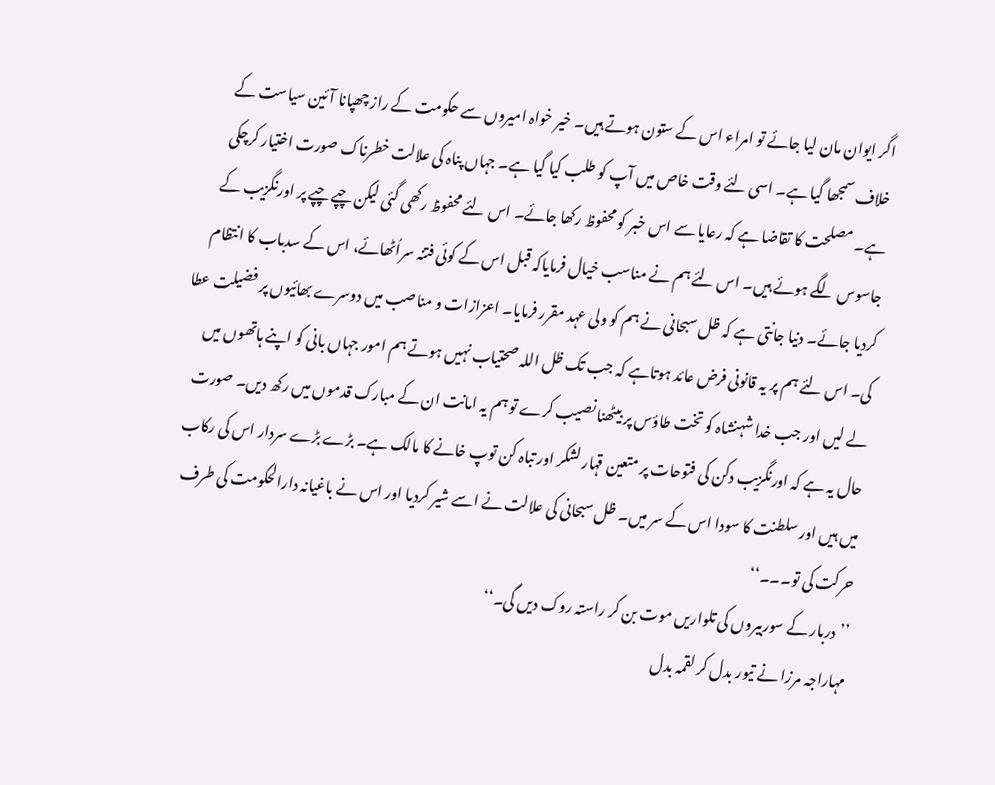اگر ایوان مان لیا جائے تو امراء اس کے ستون ہوتے ہیں۔ خیر خواہ امیروں سے حکومت کے راز چھپانا آئین سیاست کے خلاف سمجھا گیا ہے۔ اسی لئے وقت خاص میں آپ کو طلب کیا گیا ہے۔ جہاں پناہ کی علالت خطرناک صورت اختیار کرچکی ہے۔ مصلحت کا تقاضا ہے کہ رعایا سے اس خبر کو محفوظ رکھا جائے۔ اس لئے محفوظ رکھی گئی لیکن چپے چپے پر اورنگزیب کے جاسوس لگے ہوئے ہیں۔ اس لئے ہم نے مناسب خیال فرمایاکہ قبل اس کے کوئی فتنہ سراُٹھائے، اس کے سدباب کا انتظام کردیا جائے۔ دنیا جانتی ہے کہ ظل سبحانی نے ہم کو ولی عہد مقرر فرمایا۔ اعزازات و مناصب میں دوسرے بھائیوں پر فضیلت عطا کی۔ اس لئے ہم پر یہ قانونی فرض عائد ہوتاہے کہ جب تک ظل اللہ صحتیاب نہیں ہوتے ہم امور جہاں بانی کو اپنے ہاتھوں میں لے لیں اور جب خدا شہنشاہ کو تخت طاؤس پر بیٹھنا نصیب کرے تو ہم یہ امانت ان کے مبارک قدموں میں رکھ دیں۔ صورت حال یہ ہے کہ اورنگزیب دکن کی فتوحات پر متعین قہار لشکر اور تباہ کن توپ خانے کا مالک ہے۔ بڑے بڑے سردار اس کی رکاب میں ہیں اور سلطنت کا سودا اس کے سر میں۔ ظل سبحانی کی علالت نے اسے شیر کردیا اور اس نے باغیانہ دارالحکومت کی طرف حرکت کی تو۔۔۔‘‘
’’دربار کے سوربیروں کی تلواریں موت بن کر راستہ روک دیں گی۔‘‘
مہاراجہ مرزا نے تیور بدل کر لقمہ بدل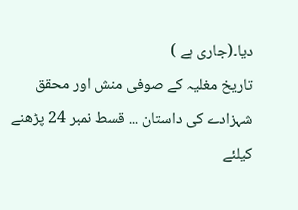دیا۔(جاری ہے )
تاریخ مغلیہ کے صوفی منش اور محقق شہزادے کی داستان ... قسط نمبر 24 پڑھنے کیلئے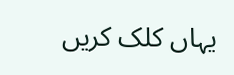یہاں کلک کریں